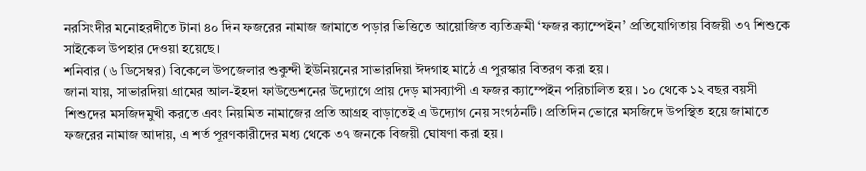নরসিংদীর মনোহরদীতে টানা ৪০ দিন ফজরের নামাজ জামাতে পড়ার ভিত্তিতে আয়োজিত ব্যতিক্রমী ‘ফজর ক্যাম্পেইন’ প্রতিযোগিতায় বিজয়ী ৩৭ শিশুকে সাইকেল উপহার দেওয়া হয়েছে।
শনিবার (৬ ডিসেম্বর) বিকেলে উপজেলার শুকুন্দী ইউনিয়নের সাভারদিয়া ঈদগাহ মাঠে এ পুরস্কার বিতরণ করা হয়।
জানা যায়, সাভারদিয়া গ্রামের আল-ইহদা ফাউন্ডেশনের উদ্যোগে প্রায় দেড় মাসব্যাপী এ ফজর ক্যাম্পেইন পরিচালিত হয়। ১০ থেকে ১২ বছর বয়সী শিশুদের মসজিদমুখী করতে এবং নিয়মিত নামাজের প্রতি আগ্রহ বাড়াতেই এ উদ্যোগ নেয় সংগঠনটি। প্রতিদিন ভোরে মসজিদে উপস্থিত হয়ে জামাতে ফজরের নামাজ আদায়, এ শর্ত পূরণকারীদের মধ্য থেকে ৩৭ জনকে বিজয়ী ঘোষণা করা হয়।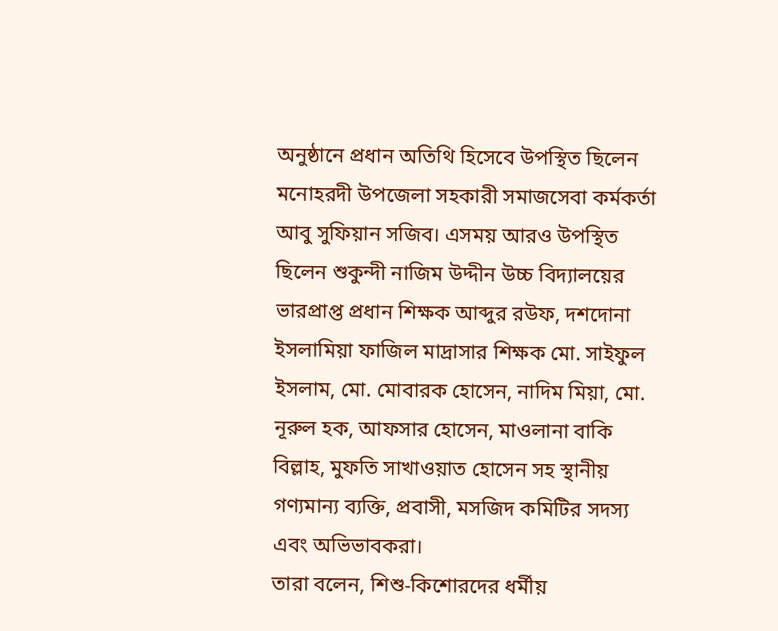অনুষ্ঠানে প্রধান অতিথি হিসেবে উপস্থিত ছিলেন মনোহরদী উপজেলা সহকারী সমাজসেবা কর্মকর্তা আবু সুফিয়ান সজিব। এসময় আরও উপস্থিত ছিলেন শুকুন্দী নাজিম উদ্দীন উচ্চ বিদ্যালয়ের ভারপ্রাপ্ত প্রধান শিক্ষক আব্দুর রউফ, দশদোনা ইসলামিয়া ফাজিল মাদ্রাসার শিক্ষক মো. সাইফুল ইসলাম, মো. মোবারক হোসেন, নাদিম মিয়া, মো. নূরুল হক, আফসার হোসেন, মাওলানা বাকি বিল্লাহ, মুফতি সাখাওয়াত হোসেন সহ স্থানীয় গণ্যমান্য ব্যক্তি, প্রবাসী, মসজিদ কমিটির সদস্য এবং অভিভাবকরা।
তারা বলেন, শিশু-কিশোরদের ধর্মীয়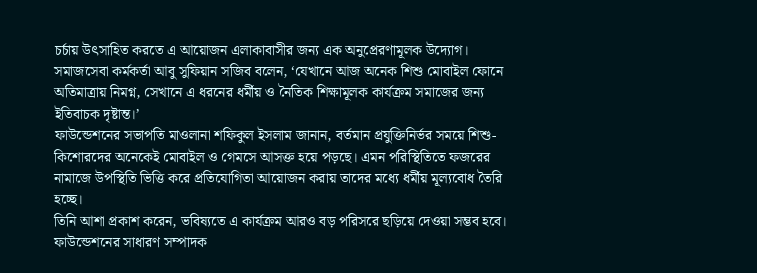চর্চায় উৎসাহিত করতে এ আয়োজন এলাকাবাসীর জন্য এক অনুপ্রেরণামূলক উদ্যোগ।
সমাজসেবা কর্মকর্তা আবু সুফিয়ান সজিব বলেন, ‘যেখানে আজ অনেক শিশু মোবাইল ফোনে অতিমাত্রায় নিমগ্ন, সেখানে এ ধরনের ধর্মীয় ও নৈতিক শিক্ষামূলক কার্যক্রম সমাজের জন্য ইতিবাচক দৃষ্টান্ত।’
ফাউন্ডেশনের সভাপতি মাওলানা শফিকুল ইসলাম জানান, বর্তমান প্রযুক্তিনির্ভর সময়ে শিশু-কিশোরদের অনেকেই মোবাইল ও গেমসে আসক্ত হয়ে পড়ছে। এমন পরিস্থিতিতে ফজরের নামাজে উপস্থিতি ভিত্তি করে প্রতিযোগিতা আয়োজন করায় তাদের মধ্যে ধর্মীয় মূল্যবোধ তৈরি হচ্ছে।
তিনি আশা প্রকাশ করেন, ভবিষ্যতে এ কার্যক্রম আরও বড় পরিসরে ছড়িয়ে দেওয়া সম্ভব হবে।
ফাউন্ডেশনের সাধারণ সম্পাদক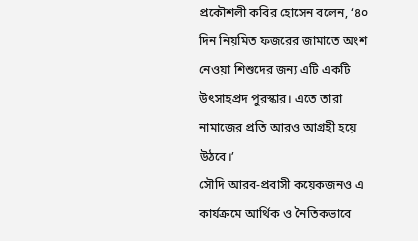প্রকৌশলী কবির হোসেন বলেন, ‘৪০ দিন নিয়মিত ফজরের জামাতে অংশ নেওয়া শিশুদের জন্য এটি একটি উৎসাহপ্রদ পুরস্কার। এতে তারা নামাজের প্রতি আরও আগ্রহী হয়ে উঠবে।’
সৌদি আরব-প্রবাসী কয়েকজনও এ কার্যক্রমে আর্থিক ও নৈতিকভাবে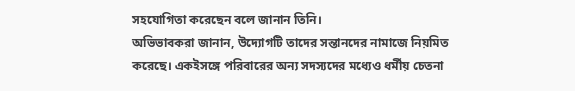সহযোগিতা করেছেন বলে জানান তিনি।
অভিভাবকরা জানান, উদ্যোগটি তাদের সন্তানদের নামাজে নিয়মিত করেছে। একইসঙ্গে পরিবারের অন্য সদস্যদের মধ্যেও ধর্মীয় চেতনা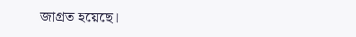জাগ্রত হয়েছে।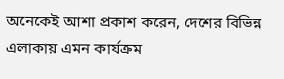অনেকেই আশা প্রকাশ করেন, দেশের বিভিন্ন এলাকায় এমন কার্যক্রম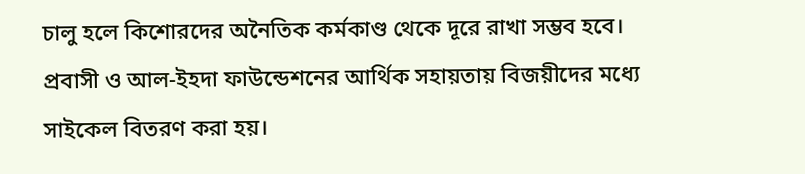চালু হলে কিশোরদের অনৈতিক কর্মকাণ্ড থেকে দূরে রাখা সম্ভব হবে।
প্রবাসী ও আল-ইহদা ফাউন্ডেশনের আর্থিক সহায়তায় বিজয়ীদের মধ্যে সাইকেল বিতরণ করা হয়।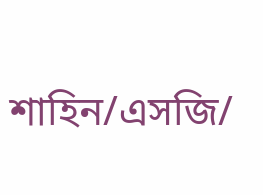শাহিন/এসজি/